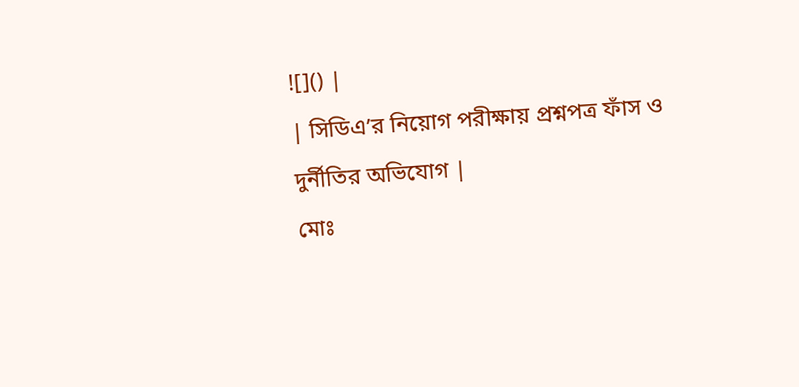![]() |
| সিডিএ’র নিয়োগ পরীক্ষায় প্রশ্নপত্র ফাঁস ও দুর্নীতির অভিযোগ |
মোঃ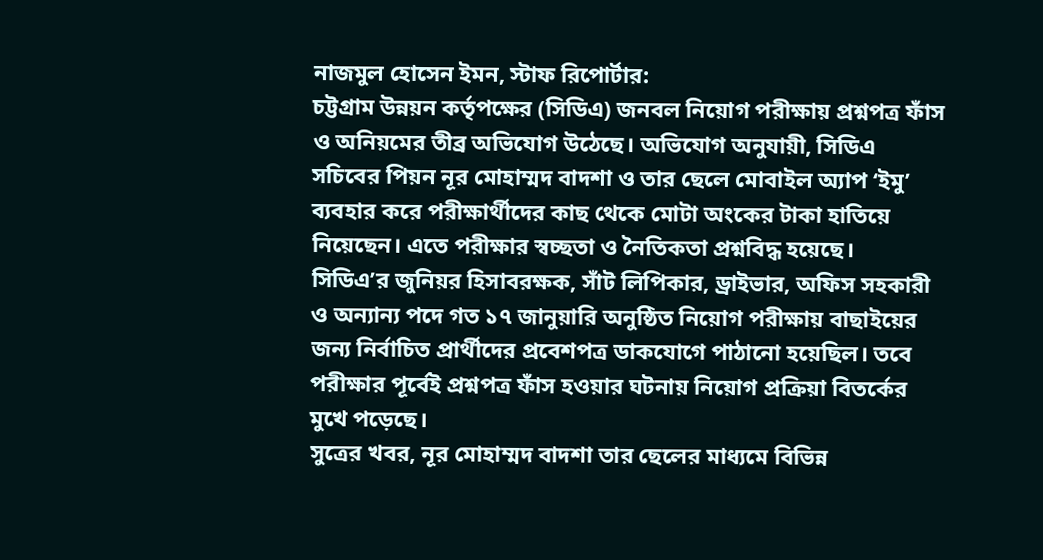নাজমুল হোসেন ইমন, স্টাফ রিপোর্টার:
চট্টগ্রাম উন্নয়ন কর্তৃপক্ষের (সিডিএ) জনবল নিয়োগ পরীক্ষায় প্রশ্নপত্র ফাঁস ও অনিয়মের তীব্র অভিযোগ উঠেছে। অভিযোগ অনুযায়ী, সিডিএ সচিবের পিয়ন নূর মোহাম্মদ বাদশা ও তার ছেলে মোবাইল অ্যাপ ‘ইমু’ ব্যবহার করে পরীক্ষার্থীদের কাছ থেকে মোটা অংকের টাকা হাতিয়ে নিয়েছেন। এতে পরীক্ষার স্বচ্ছতা ও নৈতিকতা প্রশ্নবিদ্ধ হয়েছে।
সিডিএ’র জুনিয়র হিসাবরক্ষক, সাঁট লিপিকার, ড্রাইভার, অফিস সহকারী ও অন্যান্য পদে গত ১৭ জানুয়ারি অনুষ্ঠিত নিয়োগ পরীক্ষায় বাছাইয়ের জন্য নির্বাচিত প্রার্থীদের প্রবেশপত্র ডাকযোগে পাঠানো হয়েছিল। তবে পরীক্ষার পূর্বেই প্রশ্নপত্র ফাঁস হওয়ার ঘটনায় নিয়োগ প্রক্রিয়া বিতর্কের মুখে পড়েছে।
সুত্রের খবর, নূর মোহাম্মদ বাদশা তার ছেলের মাধ্যমে বিভিন্ন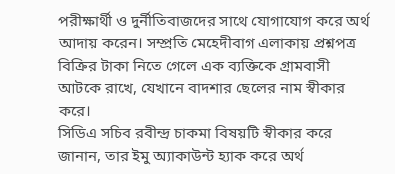পরীক্ষার্থী ও দুর্নীতিবাজদের সাথে যোগাযোগ করে অর্থ আদায় করেন। সম্প্রতি মেহেদীবাগ এলাকায় প্রশ্নপত্র বিক্রির টাকা নিতে গেলে এক ব্যক্তিকে গ্রামবাসী আটকে রাখে, যেখানে বাদশার ছেলের নাম স্বীকার করে।
সিডিএ সচিব রবীন্দ্র চাকমা বিষয়টি স্বীকার করে জানান, তার ইমু অ্যাকাউন্ট হ্যাক করে অর্থ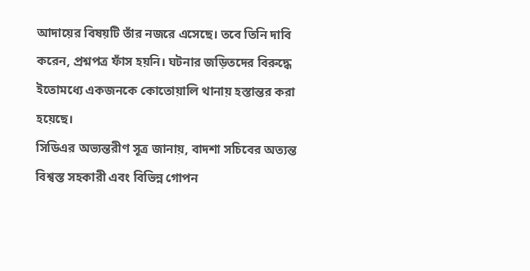আদায়ের বিষয়টি তাঁর নজরে এসেছে। তবে তিনি দাবি করেন, প্রশ্নপত্র ফাঁস হয়নি। ঘটনার জড়িতদের বিরুদ্ধে ইতোমধ্যে একজনকে কোতোয়ালি থানায় হস্তান্তর করা হয়েছে।
সিডিএর অভ্যন্তরীণ সূত্র জানায়, বাদশা সচিবের অত্যন্ত বিশ্বস্ত সহকারী এবং বিভিন্ন গোপন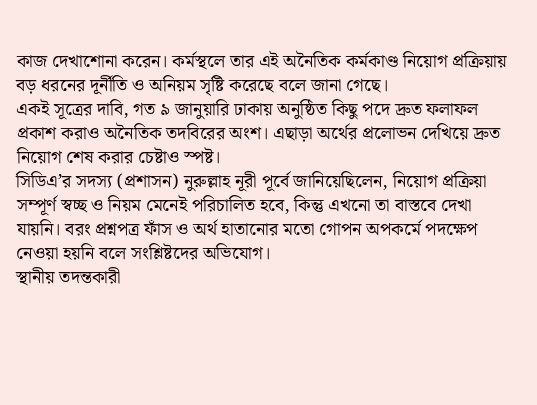কাজ দেখাশোনা করেন। কর্মস্থলে তার এই অনৈতিক কর্মকাণ্ড নিয়োগ প্রক্রিয়ায় বড় ধরনের দূর্নীতি ও অনিয়ম সৃষ্টি করেছে বলে জানা গেছে।
একই সূত্রের দাবি, গত ৯ জানুয়ারি ঢাকায় অনুষ্ঠিত কিছু পদে দ্রুত ফলাফল প্রকাশ করাও অনৈতিক তদবিরের অংশ। এছাড়া অর্থের প্রলোভন দেখিয়ে দ্রুত নিয়োগ শেষ করার চেষ্টাও স্পষ্ট।
সিডিএ’র সদস্য (প্রশাসন) নুরুল্লাহ নূরী পূর্বে জানিয়েছিলেন, নিয়োগ প্রক্রিয়া সম্পূর্ণ স্বচ্ছ ও নিয়ম মেনেই পরিচালিত হবে, কিন্তু এখনো তা বাস্তবে দেখা যায়নি। বরং প্রশ্নপত্র ফাঁস ও অর্থ হাতানোর মতো গোপন অপকর্মে পদক্ষেপ নেওয়া হয়নি বলে সংশ্লিষ্টদের অভিযোগ।
স্থানীয় তদন্তকারী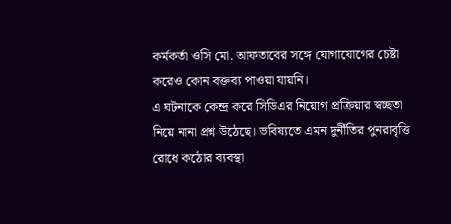কর্মকর্তা ওসি মো. আফতাবের সঙ্গে যোগাযোগের চেষ্টা করেও কোন বক্তব্য পাওয়া যায়নি।
এ ঘটনাকে কেন্দ্র করে সিডিএর নিয়োগ প্রক্রিয়ার স্বচ্ছতা নিয়ে নানা প্রশ্ন উঠেছে। ভবিষ্যতে এমন দুর্নীতির পুনরাবৃত্তি রোধে কঠোর ব্যবস্থা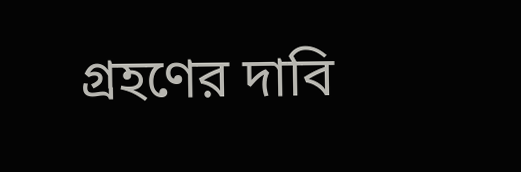গ্রহণের দাবি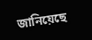জানিয়েছে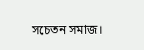সচেতন সমাজ।